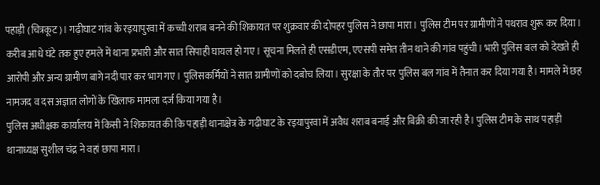पहाड़ी (चित्रकूट)। गढ़ीघाट गांव के रइयापुरवा में कच्ची शराब बनने की शिकायत पर शुक्रवार की दोपहर पुलिस ने छापा मारा। पुलिस टीम पर ग्रामीणों ने पथराव शुरू कर दिया। करीब आधे घंटे तक हुए हमले में थाना प्रभारी और सात सिपाही घायल हो गए। सूचना मिलते ही एसडीएम, एएसपी समेत तीन थाने की गांव पहुंची। भारी पुलिस बल को देखते ही आरोपी और अन्य ग्रामीण बागे नदी पार कर भाग गए। पुलिसकर्मियों ने सात ग्रामीणों को दबोच लिया। सुरक्षा के तौर पर पुलिस बल गांव में तैनात कर दिया गया है। मामले में छह नामजद व दस अज्ञात लोगों के खिलाफ मामला दर्ज किया गया है।
पुलिस अधीक्षक कार्यालय में किसी ने शिकायत की कि पहाड़ी थानाक्षेत्र के गढ़ीघाट के रइयापुरवा में अवैध शराब बनाई और बिक्री की जा रही है। पुलिस टीम के साथ पहाड़ी थानाध्यक्ष सुशील चंद्र ने वहां छापा मारा।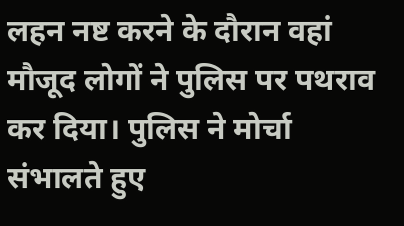लहन नष्ट करने के दौरान वहां मौजूद लोगों ने पुलिस पर पथराव कर दिया। पुलिस ने मोर्चा संभालते हुए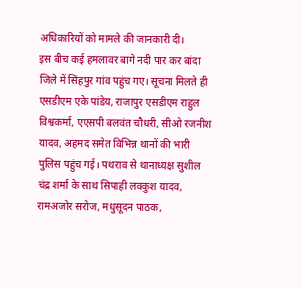अधिकारियों को मामले की जानकारी दी।
इस बीच कई हमलावर बागे नदी पार कर बांदा जिले में सिंहपुर गांव पहुंच गए। सूचना मिलते ही एसडीएम एके पांडेय, राजापुर एसडीएम राहुल विश्वकर्मा, एएसपी बलवंत चौधरी, सीओ रजनीश यादव, अहमद समेत विभिन्न थानों की भारी पुलिस पहुंच गई। पथराव से थानाध्यक्ष सुशील चंद्र शर्मा के साथ सिपाही लवकुश यादव, रामअजोर सरोज, मधुसूदन पाठक,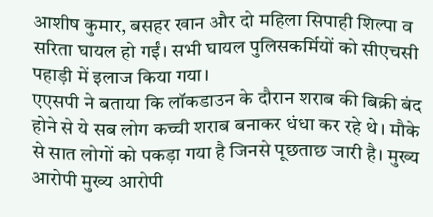आशीष कुमार, बसहर खान और दो महिला सिपाही शिल्पा व सरिता घायल हो गईं। सभी घायल पुलिसकर्मियों को सीएचसी पहाड़ी में इलाज किया गया।
एएसपी ने बताया कि लॉकडाउन के दौरान शराब की बिक्री बंद होने से ये सब लोग कच्ची शराब बनाकर धंधा कर रहे थे। मौके से सात लोगों को पकड़ा गया है जिनसे पूछताछ जारी है। मुख्य आरोपी मुख्य आरोपी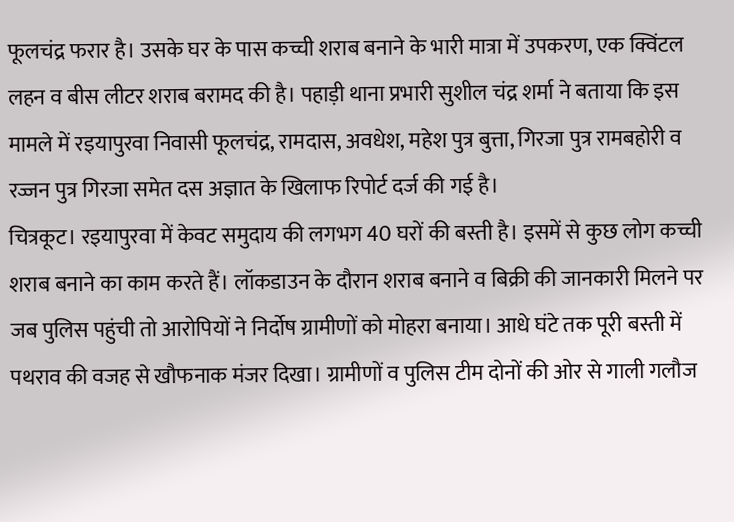फूलचंद्र फरार है। उसके घर के पास कच्ची शराब बनाने के भारी मात्रा में उपकरण, एक क्विंटल लहन व बीस लीटर शराब बरामद की है। पहाड़ी थाना प्रभारी सुशील चंद्र शर्मा ने बताया कि इस मामले में रइयापुरवा निवासी फूलचंद्र, रामदास, अवधेश, महेश पुत्र बुत्ता, गिरजा पुत्र रामबहोरी व रज्जन पुत्र गिरजा समेत दस अज्ञात के खिलाफ रिपोर्ट दर्ज की गई है।
चित्रकूट। रइयापुरवा में केवट समुदाय की लगभग 40 घरों की बस्ती है। इसमें से कुछ लोग कच्ची शराब बनाने का काम करते हैं। लॉकडाउन के दौरान शराब बनाने व बिक्री की जानकारी मिलने पर जब पुलिस पहुंची तो आरोपियों ने निर्दोष ग्रामीणों को मोहरा बनाया। आधे घंटे तक पूरी बस्ती में पथराव की वजह से खौफनाक मंजर दिखा। ग्रामीणों व पुलिस टीम दोनों की ओर से गाली गलौज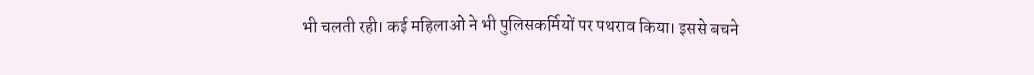भी चलती रही। कई महिलाओं ने भी पुलिसकर्मियों पर पथराव किया। इससे बचने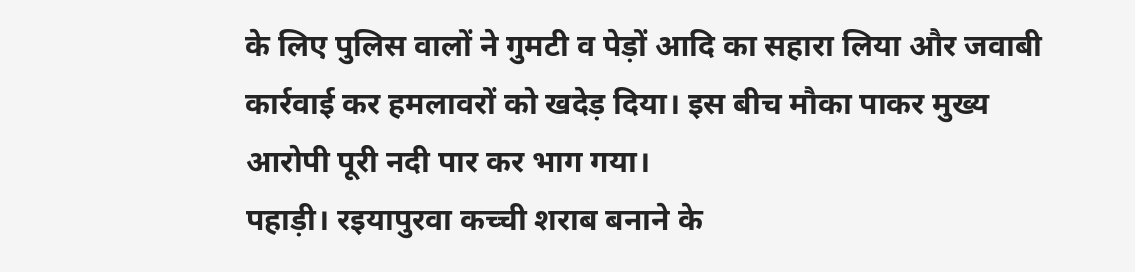के लिए पुलिस वालों ने गुमटी व पेड़ों आदि का सहारा लिया और जवाबी कार्रवाई कर हमलावरों को खदेड़ दिया। इस बीच मौका पाकर मुख्य आरोपी पूरी नदी पार कर भाग गया।
पहाड़ी। रइयापुरवा कच्ची शराब बनाने के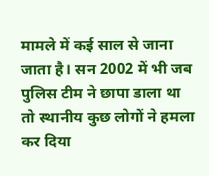मामले में कई साल से जाना जाता है। सन 2002 में भी जब पुलिस टीम ने छापा डाला था तो स्थानीय कुछ लोगों ने हमला कर दिया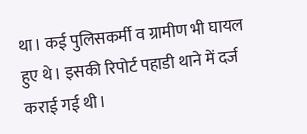था। कई पुलिसकर्मी व ग्रामीण भी घायल हुए थे। इसकी रिपोर्ट पहाडी थाने में दर्ज कराई गई थी।